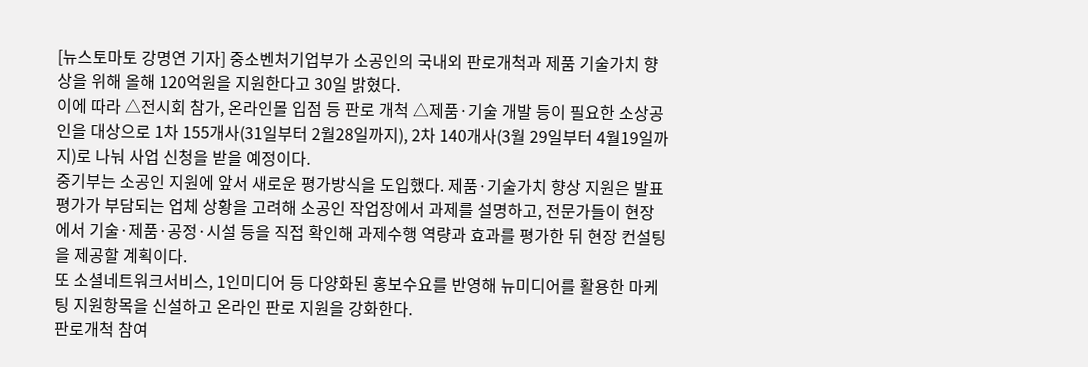[뉴스토마토 강명연 기자] 중소벤처기업부가 소공인의 국내외 판로개척과 제품 기술가치 향상을 위해 올해 120억원을 지원한다고 30일 밝혔다.
이에 따라 △전시회 참가, 온라인몰 입점 등 판로 개척 △제품·기술 개발 등이 필요한 소상공인을 대상으로 1차 155개사(31일부터 2월28일까지), 2차 140개사(3월 29일부터 4월19일까지)로 나눠 사업 신청을 받을 예정이다.
중기부는 소공인 지원에 앞서 새로운 평가방식을 도입했다. 제품·기술가치 향상 지원은 발표평가가 부담되는 업체 상황을 고려해 소공인 작업장에서 과제를 설명하고, 전문가들이 현장에서 기술·제품·공정·시설 등을 직접 확인해 과제수행 역량과 효과를 평가한 뒤 현장 컨설팅을 제공할 계획이다.
또 소셜네트워크서비스, 1인미디어 등 다양화된 홍보수요를 반영해 뉴미디어를 활용한 마케팅 지원항목을 신설하고 온라인 판로 지원을 강화한다.
판로개척 참여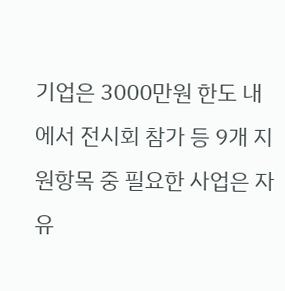기업은 3000만원 한도 내에서 전시회 참가 등 9개 지원항목 중 필요한 사업은 자유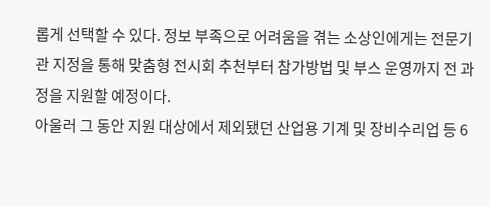롭게 선택할 수 있다. 정보 부족으로 어려움을 겪는 소상인에게는 전문기관 지정을 통해 맞춤형 전시회 추천부터 참가방법 및 부스 운영까지 전 과정을 지원할 예정이다.
아울러 그 동안 지원 대상에서 제외됐던 산업용 기계 및 장비수리업 등 6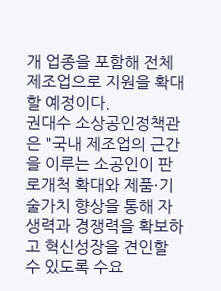개 업종을 포함해 전체 제조업으로 지원을 확대할 예정이다.
권대수 소상공인정책관은 "국내 제조업의 근간을 이루는 소공인이 판로개척 확대와 제품·기술가치 향상을 통해 자생력과 경쟁력을 확보하고 혁신성장을 견인할 수 있도록 수요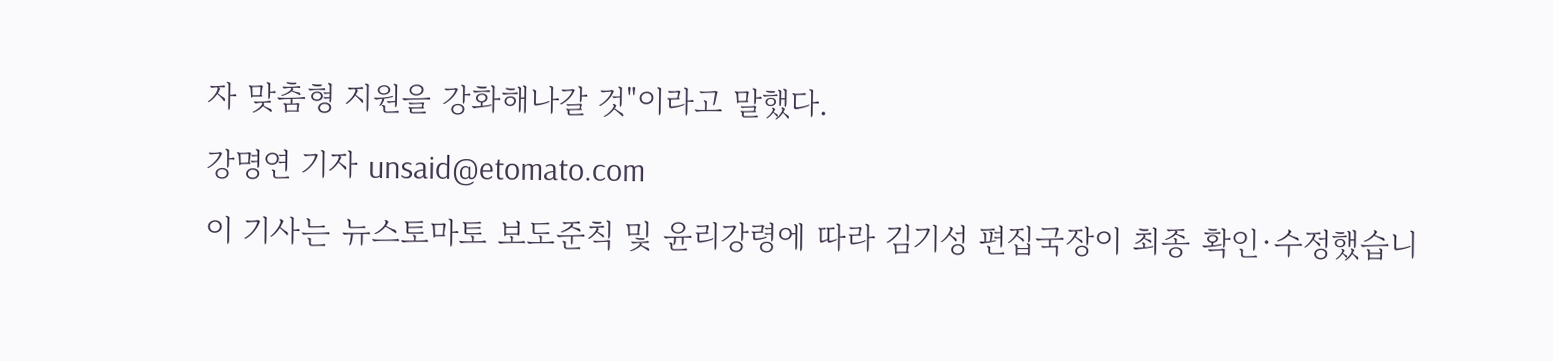자 맞춤형 지원을 강화해나갈 것"이라고 말했다.
강명연 기자 unsaid@etomato.com
이 기사는 뉴스토마토 보도준칙 및 윤리강령에 따라 김기성 편집국장이 최종 확인·수정했습니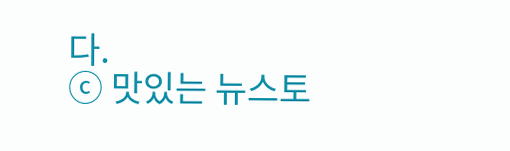다.
ⓒ 맛있는 뉴스토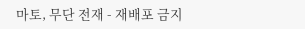마토, 무단 전재 - 재배포 금지